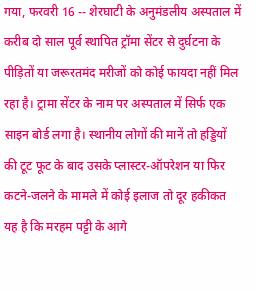गया, फरवरी 16 -- शेरघाटी के अनुमंडलीय अस्पताल में करीब दो साल पूर्व स्थापित ट्रॉमा सेंटर से दुर्घटना के पीड़ितों या जरूरतमंद मरीजों को कोई फायदा नहीं मिल रहा है। ट्रामा सेंटर के नाम पर अस्पताल में सिर्फ एक साइन बोर्ड लगा है। स्थानीय लोगों की मानें तो हड्डियों की टूट फूट के बाद उसके प्लास्टर-ऑपरेशन या फिर कटने-जलने के मामले में कोई इलाज तो दूर हकीकत यह है कि मरहम पट्टी के आगे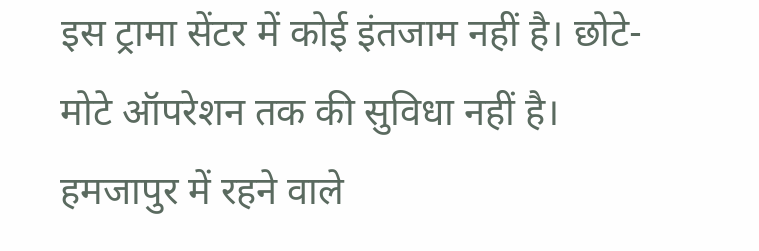इस ट्रामा सेंटर में कोई इंतजाम नहीं है। छोटे-मोटे ऑपरेशन तक की सुविधा नहीं है। हमजापुर में रहने वाले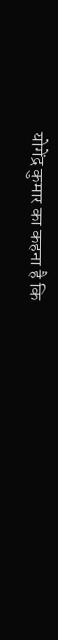योगेंद्र कुमार का कहना है कि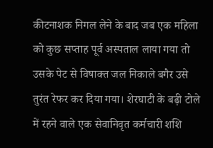कीटनाशक निगल लेने के बाद जब एक महिला को कुछ सप्ताह पूर्व अस्पताल लाया गया तो उसके पेट से विषाक्त जल निकाले बगैर उसे तुरंत रेफर कर दिया गया। शेरघाटी के बढ़ी टोले में रहने वाले एक सेवानिवृत कर्मचारी शशि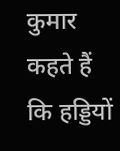कुमार कहते हैं कि हड्डियों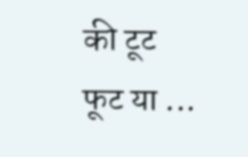की टूट फूट या ...